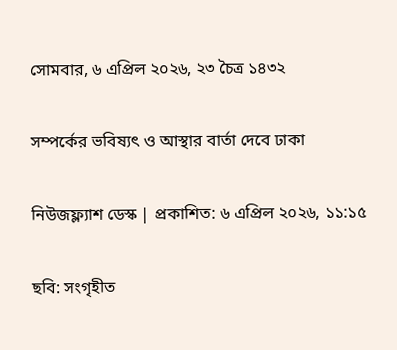সোমবার, ৬ এপ্রিল ২০২৬, ২৩ চৈত্র ১৪৩২

সম্পর্কের ভবিষ্যৎ ও আস্থার বার্তা দেবে ঢাকা

নিউজফ্ল্যাশ ডেস্ক | প্রকাশিত: ৬ এপ্রিল ২০২৬, ১১:১৫

ছবি: সংগৃহীত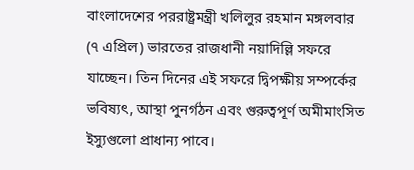বাংলাদেশের পররাষ্ট্রমন্ত্রী খলিলুর রহমান মঙ্গলবার (৭ এপ্রিল) ভারতের রাজধানী নয়াদিল্লি সফরে যাচ্ছেন। তিন দিনের এই সফরে দ্বিপক্ষীয় সম্পর্কের ভবিষ্যৎ, আস্থা পুনর্গঠন এবং গুরুত্বপূর্ণ অমীমাংসিত ইস্যুগুলো প্রাধান্য পাবে।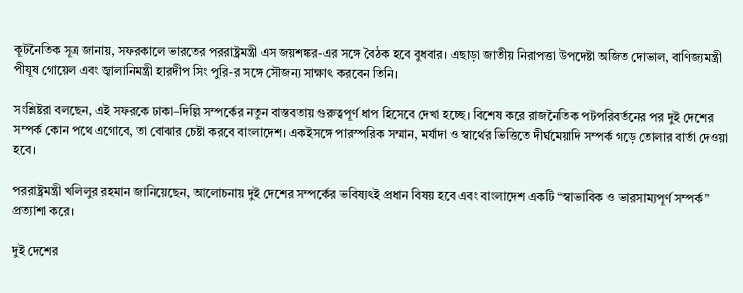কূটনৈতিক সূত্র জানায়, সফরকালে ভারতের পররাষ্ট্রমন্ত্রী এস জয়শঙ্কর-এর সঙ্গে বৈঠক হবে বুধবার। এছাড়া জাতীয় নিরাপত্তা উপদেষ্টা অজিত দোভাল, বাণিজ্যমন্ত্রী পীযূষ গোয়েল এবং জ্বালানিমন্ত্রী হারদীপ সিং পুরি-র সঙ্গে সৌজন্য সাক্ষাৎ করবেন তিনি।

সংশ্লিষ্টরা বলছেন, এই সফরকে ঢাকা–দিল্লি সম্পর্কের নতুন বাস্তবতায় গুরুত্বপূর্ণ ধাপ হিসেবে দেখা হচ্ছে। বিশেষ করে রাজনৈতিক পটপরিবর্তনের পর দুই দেশের সম্পর্ক কোন পথে এগোবে, তা বোঝার চেষ্টা করবে বাংলাদেশ। একইসঙ্গে পারস্পরিক সম্মান, মর্যাদা ও স্বার্থের ভিত্তিতে দীর্ঘমেয়াদি সম্পর্ক গড়ে তোলার বার্তা দেওয়া হবে।

পররাষ্ট্রমন্ত্রী খলিলুর রহমান জানিয়েছেন, আলোচনায় দুই দেশের সম্পর্কের ভবিষ্যৎই প্রধান বিষয় হবে এবং বাংলাদেশ একটি “স্বাভাবিক ও ভারসাম্যপূর্ণ সম্পর্ক” প্রত্যাশা করে।

দুই দেশের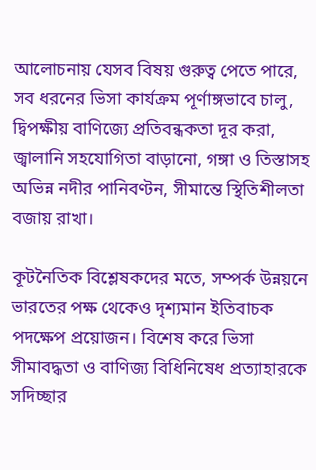আলোচনায় যেসব বিষয় গুরুত্ব পেতে পারে, সব ধরনের ভিসা কার্যক্রম পূর্ণাঙ্গভাবে চালু, দ্বিপক্ষীয় বাণিজ্যে প্রতিবন্ধকতা দূর করা, জ্বালানি সহযোগিতা বাড়ানো, গঙ্গা ও তিস্তাসহ অভিন্ন নদীর পানিবণ্টন, সীমান্তে স্থিতিশীলতা বজায় রাখা।

কূটনৈতিক বিশ্লেষকদের মতে, সম্পর্ক উন্নয়নে ভারতের পক্ষ থেকেও দৃশ্যমান ইতিবাচক পদক্ষেপ প্রয়োজন। বিশেষ করে ভিসা সীমাবদ্ধতা ও বাণিজ্য বিধিনিষেধ প্রত্যাহারকে সদিচ্ছার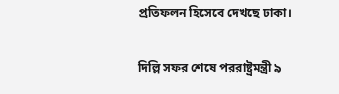প্রতিফলন হিসেবে দেখছে ঢাকা।

দিল্লি সফর শেষে পররাষ্ট্রমন্ত্রী ৯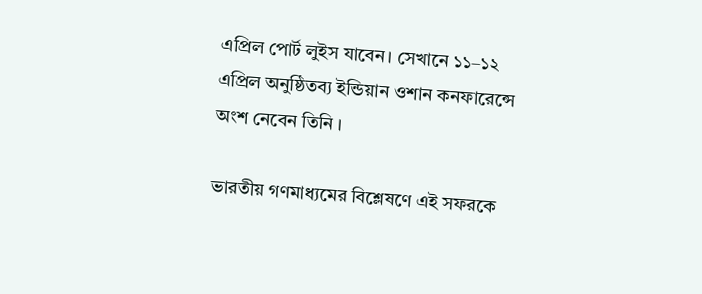এপ্রিল পোর্ট লুইস যাবেন। সেখানে ১১–১২ এপ্রিল অনুষ্ঠিতব্য ইন্ডিয়ান ওশান কনফারেন্সে অংশ নেবেন তিনি ।

ভারতীয় গণমাধ্যমের বিশ্লেষণে এই সফরকে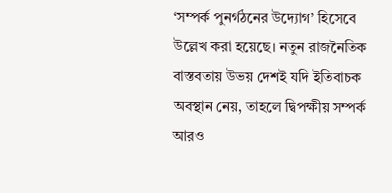‘সম্পর্ক পুনর্গঠনের উদ্যোগ’ হিসেবে উল্লেখ করা হয়েছে। নতুন রাজনৈতিক বাস্তবতায় উভয় দেশই যদি ইতিবাচক অবস্থান নেয়, তাহলে দ্বিপক্ষীয় সম্পর্ক আরও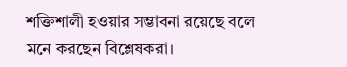শক্তিশালী হওয়ার সম্ভাবনা রয়েছে বলে মনে করছেন বিশ্লেষকরা।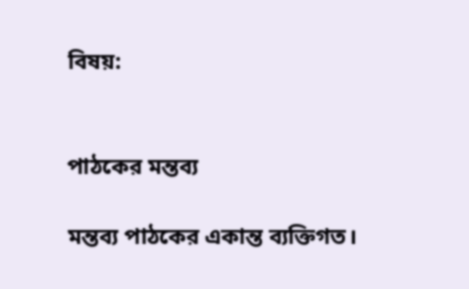বিষয়:


পাঠকের মন্তব্য

মন্তব্য পাঠকের একান্ত ব্যক্তিগত।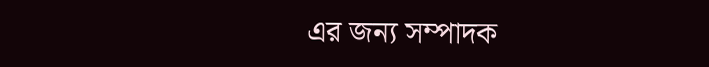এর জন্য সম্পাদক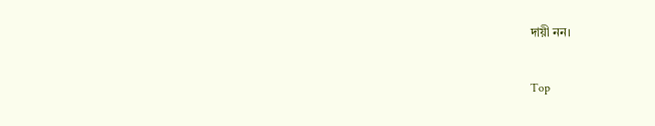দায়ী নন।

Top